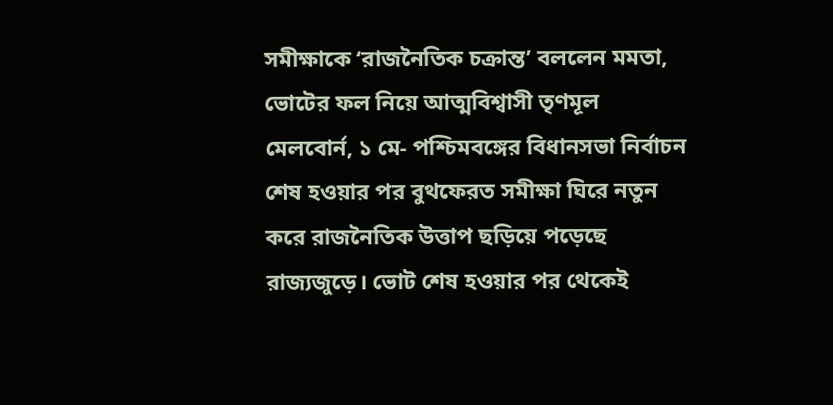সমীক্ষাকে ‘রাজনৈতিক চক্রান্ত’ বললেন মমতা, ভোটের ফল নিয়ে আত্মবিশ্বাসী তৃণমূল
মেলবোর্ন, ১ মে- পশ্চিমবঙ্গের বিধানসভা নির্বাচন শেষ হওয়ার পর বুথফেরত সমীক্ষা ঘিরে নতুন করে রাজনৈতিক উত্তাপ ছড়িয়ে পড়েছে রাজ্যজুড়ে। ভোট শেষ হওয়ার পর থেকেই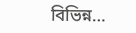বিভিন্ন…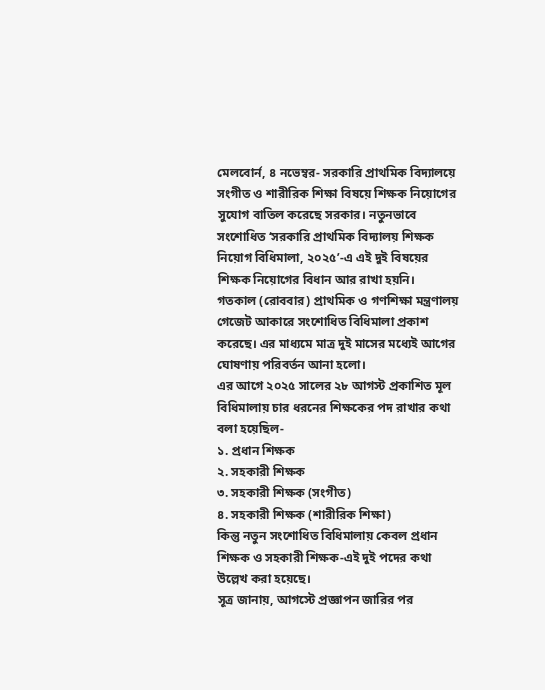মেলবোর্ন, ৪ নভেম্বর- সরকারি প্রাথমিক বিদ্যালয়ে সংগীত ও শারীরিক শিক্ষা বিষয়ে শিক্ষক নিয়োগের সুযোগ বাতিল করেছে সরকার। নতুনভাবে সংশোধিত ‘সরকারি প্রাথমিক বিদ্যালয় শিক্ষক নিয়োগ বিধিমালা, ২০২৫’-এ এই দুই বিষয়ের শিক্ষক নিয়োগের বিধান আর রাখা হয়নি।
গতকাল (রোববার) প্রাথমিক ও গণশিক্ষা মন্ত্রণালয় গেজেট আকারে সংশোধিত বিধিমালা প্রকাশ করেছে। এর মাধ্যমে মাত্র দুই মাসের মধ্যেই আগের ঘোষণায় পরিবর্তন আনা হলো।
এর আগে ২০২৫ সালের ২৮ আগস্ট প্রকাশিত মূল বিধিমালায় চার ধরনের শিক্ষকের পদ রাখার কথা বলা হয়েছিল-
১. প্রধান শিক্ষক
২. সহকারী শিক্ষক
৩. সহকারী শিক্ষক (সংগীত)
৪. সহকারী শিক্ষক (শারীরিক শিক্ষা)
কিন্তু নতুন সংশোধিত বিধিমালায় কেবল প্রধান শিক্ষক ও সহকারী শিক্ষক-এই দুই পদের কথা উল্লেখ করা হয়েছে।
সূত্র জানায়, আগস্টে প্রজ্ঞাপন জারির পর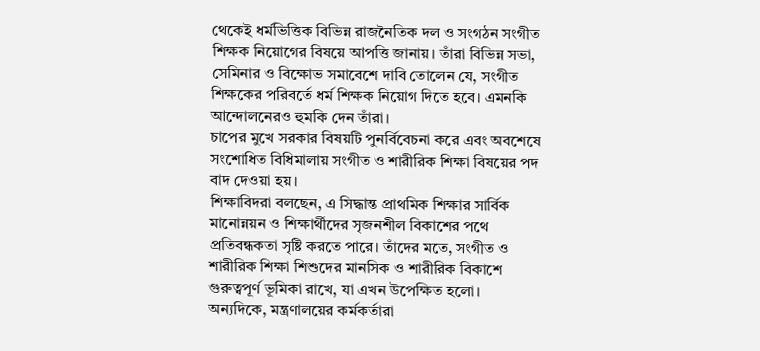থেকেই ধর্মভিত্তিক বিভিন্ন রাজনৈতিক দল ও সংগঠন সংগীত শিক্ষক নিয়োগের বিষয়ে আপত্তি জানায়। তাঁরা বিভিন্ন সভা, সেমিনার ও বিক্ষোভ সমাবেশে দাবি তোলেন যে, সংগীত শিক্ষকের পরিবর্তে ধর্ম শিক্ষক নিয়োগ দিতে হবে। এমনকি আন্দোলনেরও হুমকি দেন তাঁরা।
চাপের মুখে সরকার বিষয়টি পুনর্বিবেচনা করে এবং অবশেষে সংশোধিত বিধিমালায় সংগীত ও শারীরিক শিক্ষা বিষয়ের পদ বাদ দেওয়া হয়।
শিক্ষাবিদরা বলছেন, এ সিদ্ধান্ত প্রাথমিক শিক্ষার সার্বিক মানোন্নয়ন ও শিক্ষার্থীদের সৃজনশীল বিকাশের পথে প্রতিবন্ধকতা সৃষ্টি করতে পারে। তাঁদের মতে, সংগীত ও শারীরিক শিক্ষা শিশুদের মানসিক ও শারীরিক বিকাশে গুরুত্বপূর্ণ ভূমিকা রাখে, যা এখন উপেক্ষিত হলো।
অন্যদিকে, মন্ত্রণালয়ের কর্মকর্তারা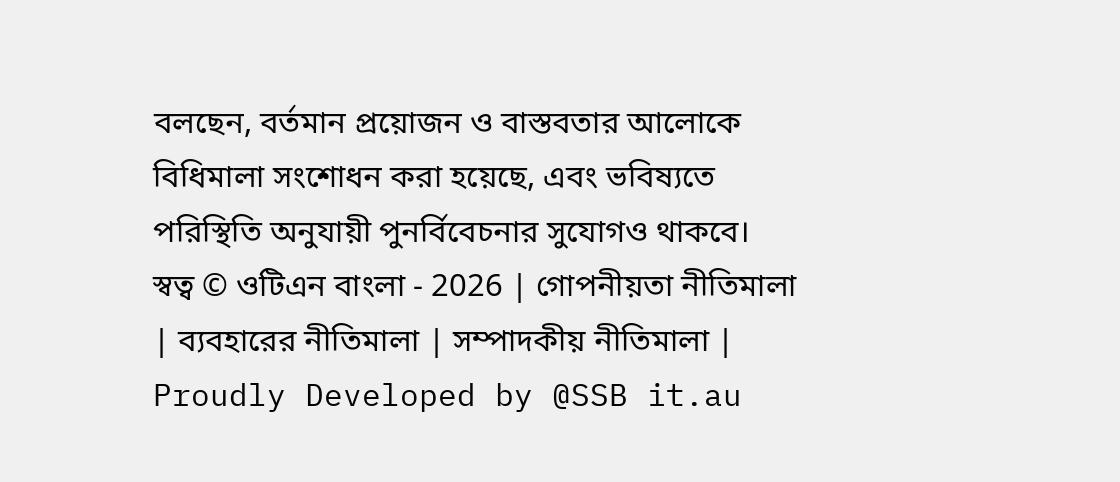বলছেন, বর্তমান প্রয়োজন ও বাস্তবতার আলোকে বিধিমালা সংশোধন করা হয়েছে, এবং ভবিষ্যতে পরিস্থিতি অনুযায়ী পুনর্বিবেচনার সুযোগও থাকবে।
স্বত্ব © ওটিএন বাংলা - 2026 | গোপনীয়তা নীতিমালা | ব্যবহারের নীতিমালা | সম্পাদকীয় নীতিমালা | Proudly Developed by @SSB it.au